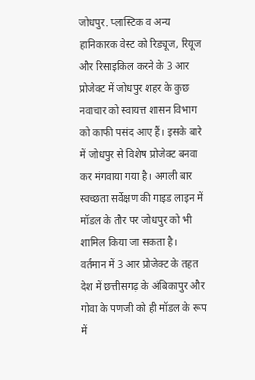जोधपुर. प्लास्टिक व अन्य हानिकारक वेस्ट को रिड्यूज, रियूज और रिसाइकिल करने के 3 आर प्रोजेक्ट में जोधपुर शहर के कुछ नवाचार को स्वायत्त शासन विभाग को काफी पसंद आए हैं। इसके बारे में जोधपुर से विशेष प्रोजेक्ट बनवा कर मंगवाया गया है। अगली बार स्वच्छता सर्वेक्षण की गाइड लाइन में मॉडल के तौर पर जोधपुर को भी शामिल किया जा सकता है।
वर्तमान में 3 आर प्रोजेक्ट के तहत देश में छत्तीसगढ़ के अंबिकापुर और गोवा के पणजी को ही मॉडल के रूप में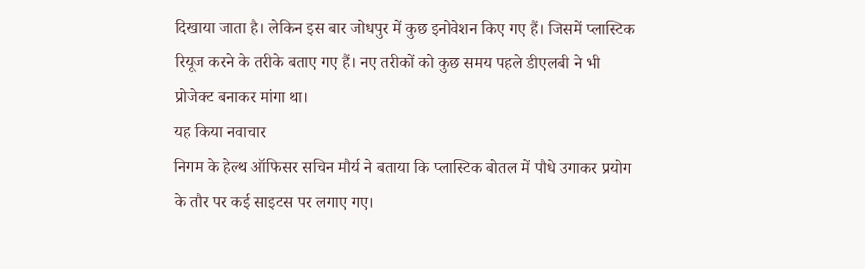दिखाया जाता है। लेकिन इस बार जोधपुर में कुछ इनोवेशन किए गए हैं। जिसमें प्लास्टिक रियूज करने के तरीके बताए गए हैं। नए तरीकों को कुछ समय पहले डीएलबी ने भी प्रोजेक्ट बनाकर मांगा था।
यह किया नवाचार
निगम के हेल्थ ऑफिसर सचिन मौर्य ने बताया कि प्लास्टिक बोतल में पौधे उगाकर प्रयोग के तौर पर कई साइटस पर लगाए गए।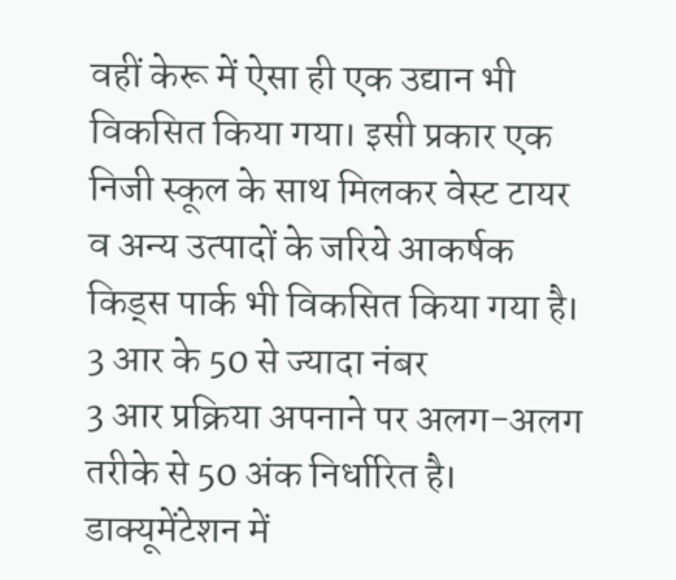वहीं केरू में ऐसा ही एक उद्यान भी विकसित किया गया। इसी प्रकार एक निजी स्कूल के साथ मिलकर वेस्ट टायर व अन्य उत्पादों के जरिये आकर्षक किड्स पार्क भी विकसित किया गया है।
3 आर के 50 से ज्यादा नंबर
3 आर प्रक्रिया अपनाने पर अलग-अलग तरीके से 50 अंक निर्धारित है। डाक्यूमेंटेशन में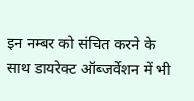इन नम्बर को संचित करने के साथ डायरेक्ट ऑब्जर्वेशन में भी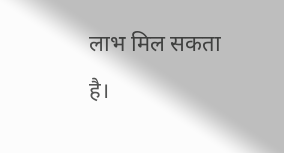लाभ मिल सकता है।